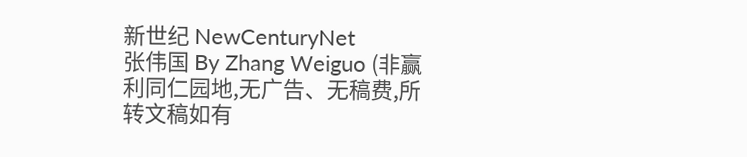新世纪 NewCenturyNet
张伟国 By Zhang Weiguo (非赢利同仁园地,无广告、无稿费,所转文稿如有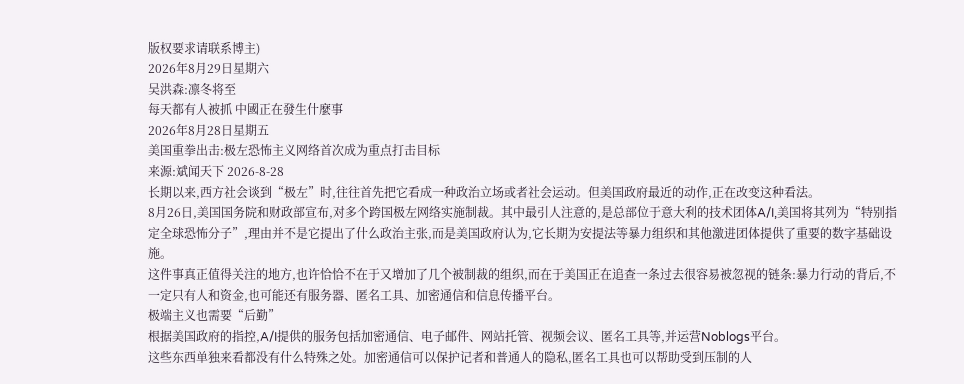版权要求请联系博主)
2026年8月29日星期六
吴洪森:凛冬将至
每天都有人被抓 中國正在發生什麼事
2026年8月28日星期五
美国重拳出击:极左恐怖主义网络首次成为重点打击目标
来源:斌闻天下 2026-8-28
长期以来,西方社会谈到“极左”时,往往首先把它看成一种政治立场或者社会运动。但美国政府最近的动作,正在改变这种看法。
8月26日,美国国务院和财政部宣布,对多个跨国极左网络实施制裁。其中最引人注意的,是总部位于意大利的技术团体A/I,美国将其列为“特别指定全球恐怖分子”,理由并不是它提出了什么政治主张,而是美国政府认为,它长期为安提法等暴力组织和其他激进团体提供了重要的数字基础设施。
这件事真正值得关注的地方,也许恰恰不在于又增加了几个被制裁的组织,而在于美国正在追查一条过去很容易被忽视的链条:暴力行动的背后,不一定只有人和资金,也可能还有服务器、匿名工具、加密通信和信息传播平台。
极端主义也需要“后勤”
根据美国政府的指控,A/I提供的服务包括加密通信、电子邮件、网站托管、视频会议、匿名工具等,并运营Noblogs平台。
这些东西单独来看都没有什么特殊之处。加密通信可以保护记者和普通人的隐私,匿名工具也可以帮助受到压制的人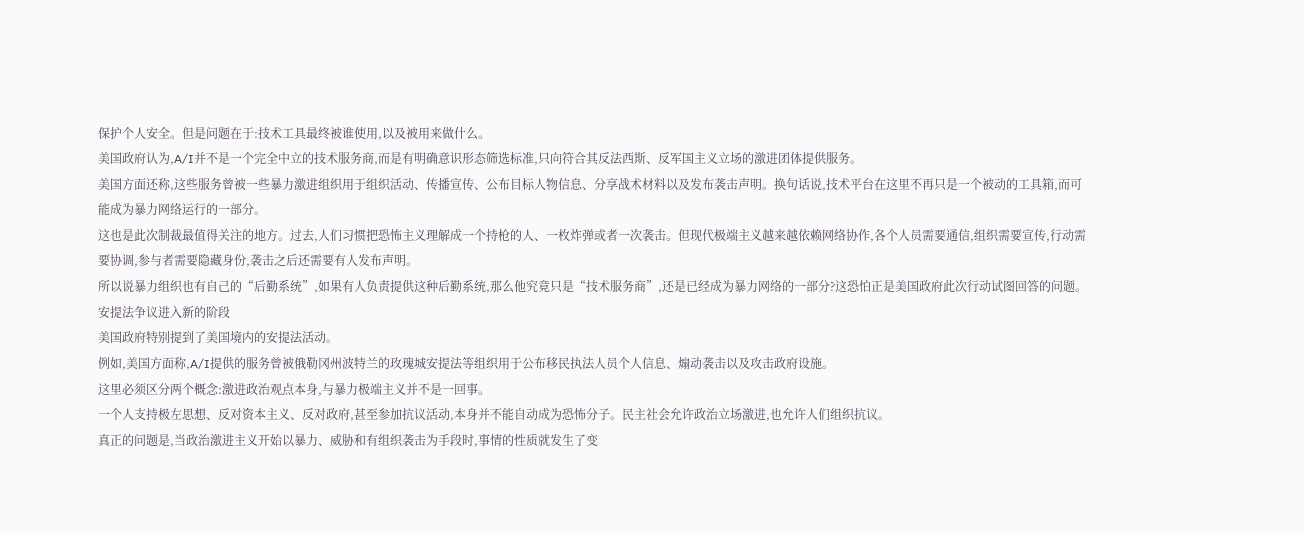保护个人安全。但是问题在于:技术工具最终被谁使用,以及被用来做什么。
美国政府认为,A/I并不是一个完全中立的技术服务商,而是有明确意识形态筛选标准,只向符合其反法西斯、反军国主义立场的激进团体提供服务。
美国方面还称,这些服务曾被一些暴力激进组织用于组织活动、传播宣传、公布目标人物信息、分享战术材料以及发布袭击声明。换句话说,技术平台在这里不再只是一个被动的工具箱,而可能成为暴力网络运行的一部分。
这也是此次制裁最值得关注的地方。过去,人们习惯把恐怖主义理解成一个持枪的人、一枚炸弹或者一次袭击。但现代极端主义越来越依赖网络协作,各个人员需要通信,组织需要宣传,行动需要协调,参与者需要隐藏身份,袭击之后还需要有人发布声明。
所以说暴力组织也有自己的“后勤系统”,如果有人负责提供这种后勤系统,那么他究竟只是“技术服务商”,还是已经成为暴力网络的一部分?这恐怕正是美国政府此次行动试图回答的问题。
安提法争议进入新的阶段
美国政府特别提到了美国境内的安提法活动。
例如,美国方面称,A/I提供的服务曾被俄勒冈州波特兰的玫瑰城安提法等组织用于公布移民执法人员个人信息、煽动袭击以及攻击政府设施。
这里必须区分两个概念:激进政治观点本身,与暴力极端主义并不是一回事。
一个人支持极左思想、反对资本主义、反对政府,甚至参加抗议活动,本身并不能自动成为恐怖分子。民主社会允许政治立场激进,也允许人们组织抗议。
真正的问题是,当政治激进主义开始以暴力、威胁和有组织袭击为手段时,事情的性质就发生了变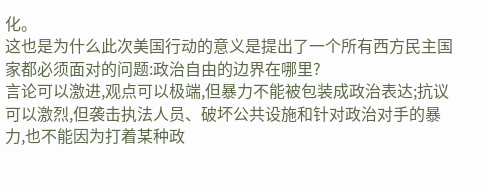化。
这也是为什么此次美国行动的意义是提出了一个所有西方民主国家都必须面对的问题:政治自由的边界在哪里?
言论可以激进,观点可以极端,但暴力不能被包装成政治表达;抗议可以激烈,但袭击执法人员、破坏公共设施和针对政治对手的暴力,也不能因为打着某种政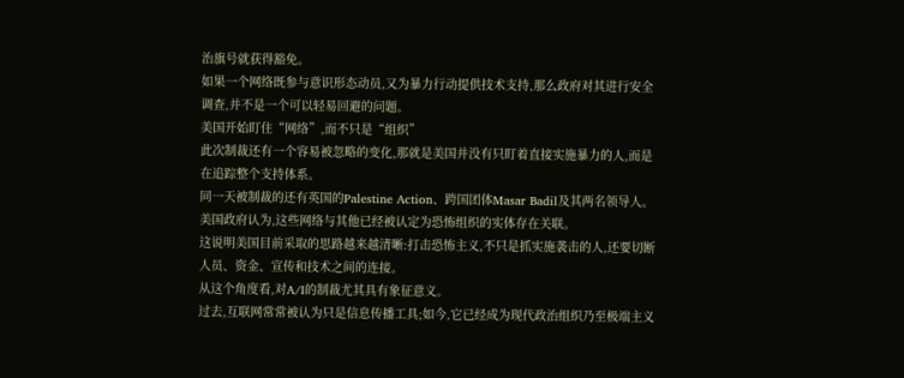治旗号就获得豁免。
如果一个网络既参与意识形态动员,又为暴力行动提供技术支持,那么政府对其进行安全调查,并不是一个可以轻易回避的问题。
美国开始盯住“网络”,而不只是“组织”
此次制裁还有一个容易被忽略的变化,那就是美国并没有只盯着直接实施暴力的人,而是在追踪整个支持体系。
同一天被制裁的还有英国的Palestine Action、跨国团体Masar Badil及其两名领导人。美国政府认为,这些网络与其他已经被认定为恐怖组织的实体存在关联。
这说明美国目前采取的思路越来越清晰:打击恐怖主义,不只是抓实施袭击的人,还要切断人员、资金、宣传和技术之间的连接。
从这个角度看,对A/I的制裁尤其具有象征意义。
过去,互联网常常被认为只是信息传播工具;如今,它已经成为现代政治组织乃至极端主义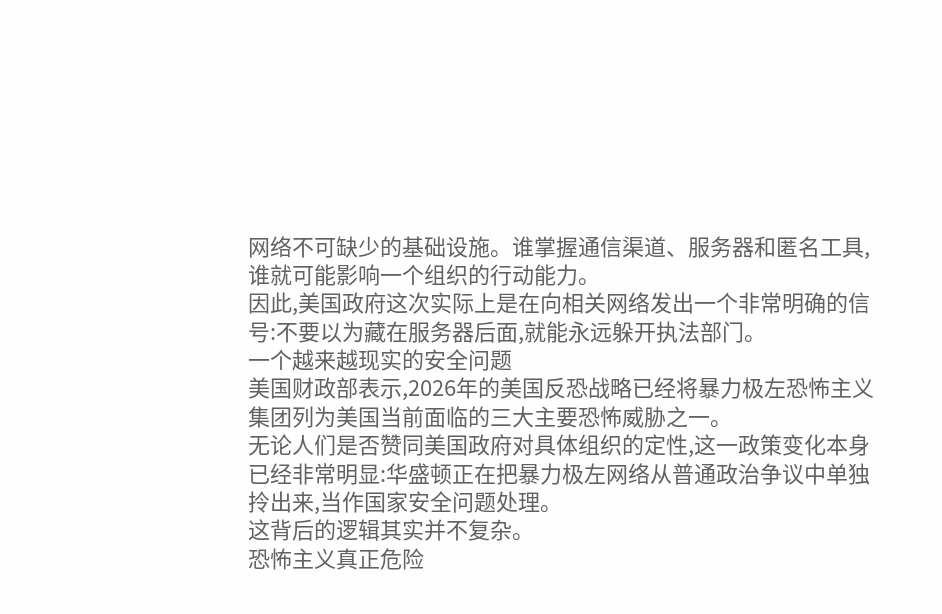网络不可缺少的基础设施。谁掌握通信渠道、服务器和匿名工具,谁就可能影响一个组织的行动能力。
因此,美国政府这次实际上是在向相关网络发出一个非常明确的信号:不要以为藏在服务器后面,就能永远躲开执法部门。
一个越来越现实的安全问题
美国财政部表示,2026年的美国反恐战略已经将暴力极左恐怖主义集团列为美国当前面临的三大主要恐怖威胁之一。
无论人们是否赞同美国政府对具体组织的定性,这一政策变化本身已经非常明显:华盛顿正在把暴力极左网络从普通政治争议中单独拎出来,当作国家安全问题处理。
这背后的逻辑其实并不复杂。
恐怖主义真正危险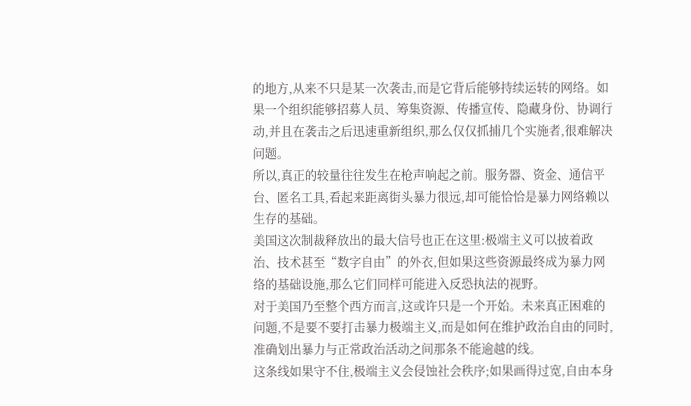的地方,从来不只是某一次袭击,而是它背后能够持续运转的网络。如果一个组织能够招募人员、筹集资源、传播宣传、隐藏身份、协调行动,并且在袭击之后迅速重新组织,那么仅仅抓捕几个实施者,很难解决问题。
所以,真正的较量往往发生在枪声响起之前。服务器、资金、通信平台、匿名工具,看起来距离街头暴力很远,却可能恰恰是暴力网络赖以生存的基础。
美国这次制裁释放出的最大信号也正在这里:极端主义可以披着政治、技术甚至“数字自由”的外衣,但如果这些资源最终成为暴力网络的基础设施,那么它们同样可能进入反恐执法的视野。
对于美国乃至整个西方而言,这或许只是一个开始。未来真正困难的问题,不是要不要打击暴力极端主义,而是如何在维护政治自由的同时,准确划出暴力与正常政治活动之间那条不能逾越的线。
这条线如果守不住,极端主义会侵蚀社会秩序;如果画得过宽,自由本身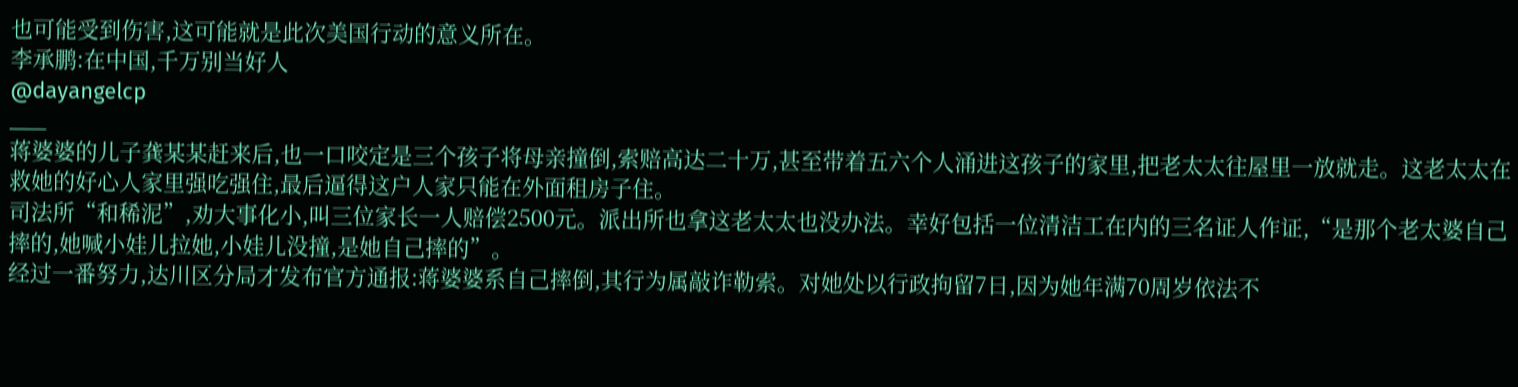也可能受到伤害,这可能就是此次美国行动的意义所在。
李承鹏:在中国,千万别当好人
@dayangelcp
___
蒋婆婆的儿子龚某某赶来后,也一口咬定是三个孩子将母亲撞倒,索赔高达二十万,甚至带着五六个人涌进这孩子的家里,把老太太往屋里一放就走。这老太太在救她的好心人家里强吃强住,最后逼得这户人家只能在外面租房子住。
司法所“和稀泥”,劝大事化小,叫三位家长一人赔偿2500元。派出所也拿这老太太也没办法。幸好包括一位清洁工在内的三名证人作证,“是那个老太婆自己摔的,她喊小娃儿拉她,小娃儿没撞,是她自己摔的”。
经过一番努力,达川区分局才发布官方通报:蒋婆婆系自己摔倒,其行为属敲诈勒索。对她处以行政拘留7日,因为她年满70周岁依法不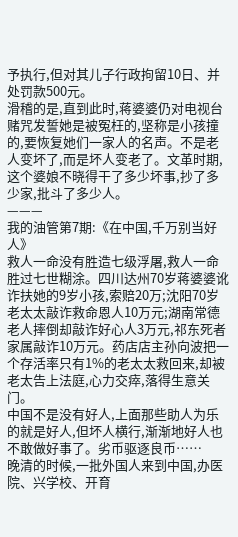予执行,但对其儿子行政拘留10日、并处罚款500元。
滑稽的是,直到此时,蒋婆婆仍对电视台赌咒发誓她是被冤枉的,坚称是小孩撞的,要恢复她们一家人的名声。不是老人变坏了,而是坏人变老了。文革时期,这个婆娘不晓得干了多少坏事,抄了多少家,批斗了多少人。
———
我的油管第7期:《在中国,千万别当好人》
救人一命没有胜造七级浮屠,救人一命胜过七世糊涂。四川达州70岁蒋婆婆讹诈扶她的9岁小孩,索赔20万;沈阳70岁老太太敲诈救命恩人10万元;湖南常德老人摔倒却敲诈好心人3万元,祁东死者家属敲诈10万元。药店店主孙向波把一个存活率只有1%的老太太救回来,却被老太告上法庭,心力交瘁,落得生意关门。
中国不是没有好人,上面那些助人为乐的就是好人,但坏人横行,渐渐地好人也不敢做好事了。劣币驱逐良币……
晚清的时候,一批外国人来到中国,办医院、兴学校、开育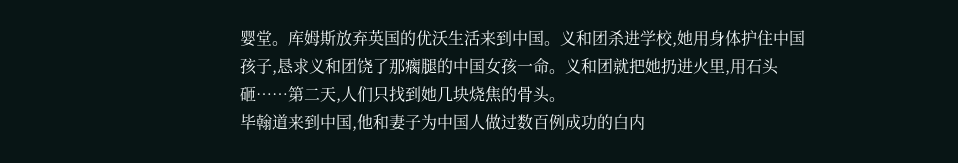婴堂。库姆斯放弃英国的优沃生活来到中国。义和团杀进学校,她用身体护住中国孩子,恳求义和团饶了那瘸腿的中国女孩一命。义和团就把她扔进火里,用石头砸……第二天,人们只找到她几块烧焦的骨头。
毕翰道来到中国,他和妻子为中国人做过数百例成功的白内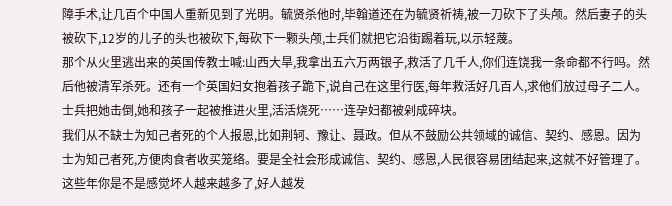障手术,让几百个中国人重新见到了光明。毓贤杀他时,毕翰道还在为毓贤祈祷,被一刀砍下了头颅。然后妻子的头被砍下,12岁的儿子的头也被砍下,每砍下一颗头颅,士兵们就把它沿街踢着玩,以示轻蔑。
那个从火里逃出来的英国传教士喊:山西大旱,我拿出五六万两银子,救活了几千人,你们连饶我一条命都不行吗。然后他被清军杀死。还有一个英国妇女抱着孩子跪下,说自己在这里行医,每年救活好几百人,求他们放过母子二人。士兵把她击倒,她和孩子一起被推进火里,活活烧死……连孕妇都被剁成碎块。
我们从不缺士为知己者死的个人报恩,比如荆轲、豫让、聂政。但从不鼓励公共领域的诚信、契约、感恩。因为士为知己者死,方便肉食者收买笼络。要是全社会形成诚信、契约、感恩,人民很容易团结起来,这就不好管理了。
这些年你是不是感觉坏人越来越多了,好人越发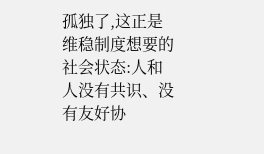孤独了,这正是维稳制度想要的社会状态:人和人没有共识、没有友好协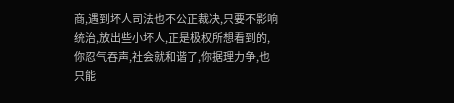商,遇到坏人司法也不公正裁决,只要不影响统治,放出些小坏人,正是极权所想看到的,你忍气吞声,社会就和谐了,你据理力争,也只能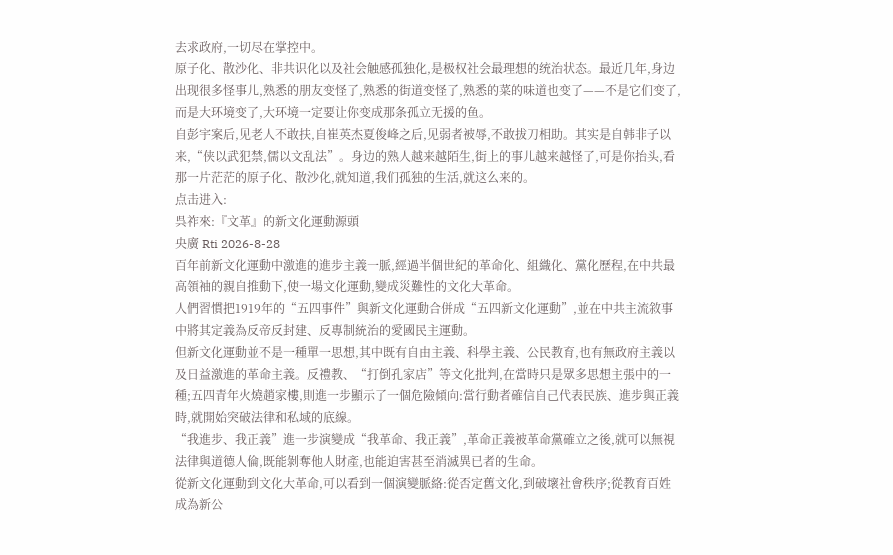去求政府,一切尽在掌控中。
原子化、散沙化、非共识化以及社会触感孤独化,是极权社会最理想的统治状态。最近几年,身边出现很多怪事儿,熟悉的朋友变怪了,熟悉的街道变怪了,熟悉的菜的味道也变了——不是它们变了,而是大环境变了,大环境一定要让你变成那条孤立无援的鱼。
自彭宇案后,见老人不敢扶,自崔英杰夏俊峰之后,见弱者被辱,不敢拔刀相助。其实是自韩非子以来,“侠以武犯禁,儒以文乱法”。身边的熟人越来越陌生,街上的事儿越来越怪了,可是你抬头,看那一片茫茫的原子化、散沙化,就知道,我们孤独的生活,就这么来的。
点击进入:
呉祚來:『文革』的新文化運動源頭
央廣 Rti 2026-8-28
百年前新文化運動中激進的進步主義一脈,經過半個世紀的革命化、組織化、黨化歷程,在中共最高領袖的親自推動下,使一場文化運動,變成災難性的文化大革命。
人們習慣把1919年的“五四事件”與新文化運動合併成“五四新文化運動”,並在中共主流敘事中將其定義為反帝反封建、反專制統治的愛國民主運動。
但新文化運動並不是一種單一思想,其中既有自由主義、科學主義、公民教育,也有無政府主義以及日益激進的革命主義。反禮教、“打倒孔家店”等文化批判,在當時只是眾多思想主張中的一種;五四青年火燒趙家樓,則進一步顯示了一個危險傾向:當行動者確信自己代表民族、進步與正義時,就開始突破法律和私域的底線。
“我進步、我正義”進一步演變成“我革命、我正義”,革命正義被革命黨確立之後,就可以無視法律與道德人倫,既能剝奪他人財產,也能迫害甚至消滅異已者的生命。
從新文化運動到文化大革命,可以看到一個演變脈絡:從否定舊文化,到破壞社會秩序;從教育百姓成為新公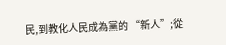民,到教化人民成為黨的 “新人”;從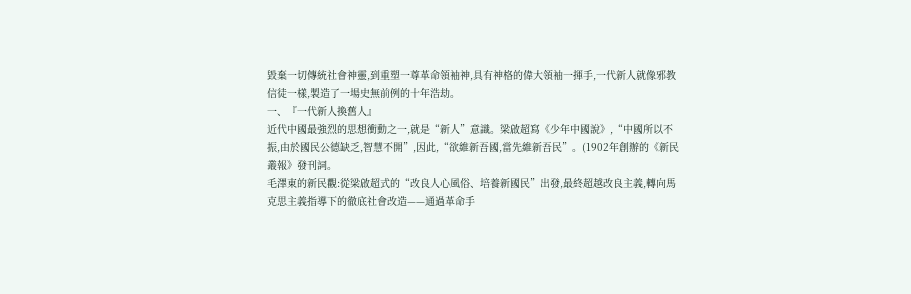毀棄一切傳統社會神靈,到重塑一尊革命領袖神,具有神格的偉大領袖一揮手,一代新人就像邪教信徒一樣,製造了一場史無前例的十年浩劫。
一、『一代新人換舊人』
近代中國最強烈的思想衝動之一,就是“新人”意識。梁啟超寫《少年中國說》,“中國所以不振,由於國民公德缺乏,智慧不開”,因此,“欲維新吾國,當先維新吾民”。(1902年創辦的《新民叢報》發刊詞。
毛澤東的新民觀:從梁啟超式的“改良人心風俗、培養新國民”出發,最終超越改良主義,轉向馬克思主義指導下的徹底社會改造——通過革命手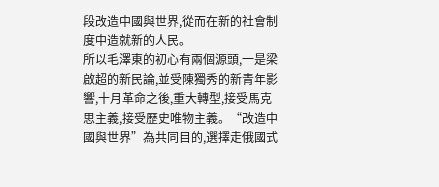段改造中國與世界,從而在新的社會制度中造就新的人民。
所以毛澤東的初心有兩個源頭,一是梁啟超的新民論,並受陳獨秀的新青年影響,十月革命之後,重大轉型,接受馬克思主義,接受歷史唯物主義。“改造中國與世界”為共同目的,選擇走俄國式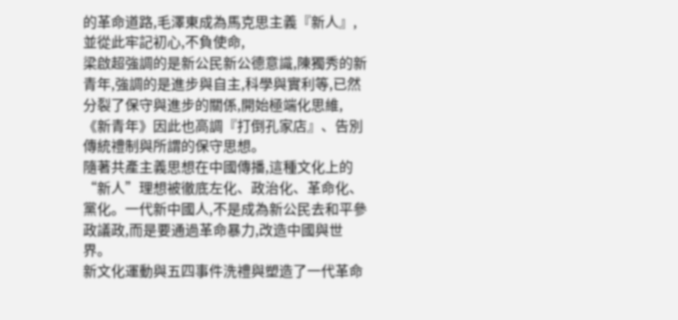的革命道路,毛澤東成為馬克思主義『新人』,並從此牢記初心,不負使命,
梁啟超強調的是新公民新公德意識,陳獨秀的新青年,強調的是進步與自主,科學與實利等,已然分裂了保守與進步的關係,開始極端化思維,《新青年》因此也高調『打倒孔家店』、告別傳統禮制與所謂的保守思想。
隨著共產主義思想在中國傳播,這種文化上的“新人”理想被徹底左化、政治化、革命化、黨化。一代新中國人,不是成為新公民去和平參政議政,而是要通過革命暴力,改造中國與世界。
新文化運動與五四事件洗禮與塑造了一代革命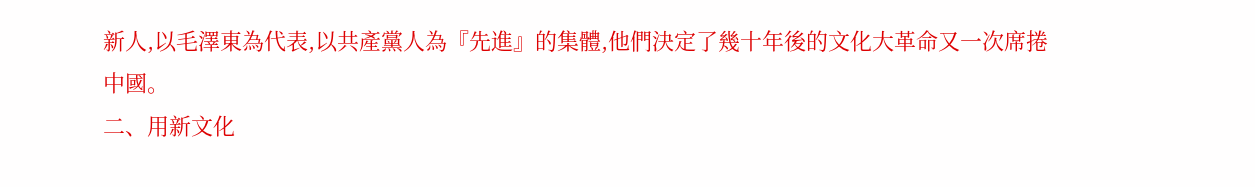新人,以毛澤東為代表,以共產黨人為『先進』的集體,他們決定了幾十年後的文化大革命又一次席捲中國。
二、用新文化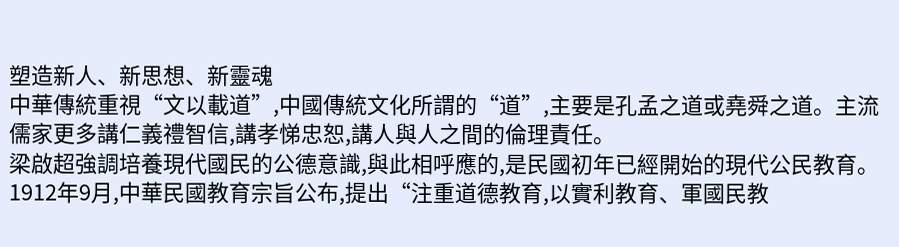塑造新人、新思想、新靈魂
中華傳統重視“文以載道”,中國傳統文化所謂的“道”,主要是孔孟之道或堯舜之道。主流儒家更多講仁義禮智信,講孝悌忠恕,講人與人之間的倫理責任。
梁啟超強調培養現代國民的公德意識,與此相呼應的,是民國初年已經開始的現代公民教育。1912年9月,中華民國教育宗旨公布,提出“注重道德教育,以實利教育、軍國民教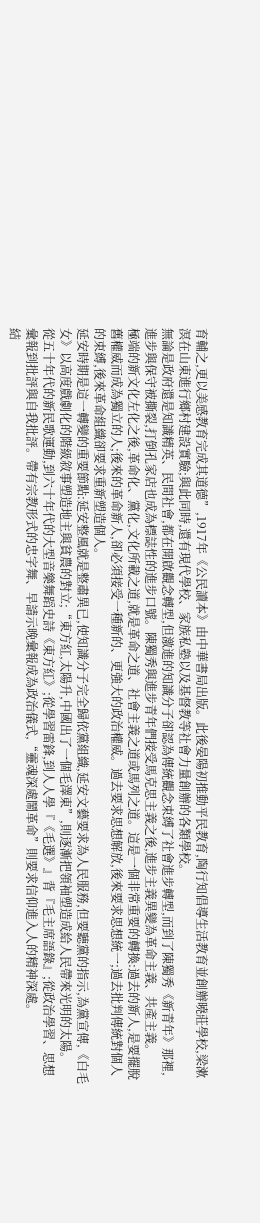育輔之,更以美感教育完成其道德”,1917年《公民讀本》由中華書局出版。此後晏陽初推動平民教育,陶行知倡導生活教育並創辦曉莊學校,梁漱溟在山東進行鄉村建設實驗;與此同時,還有現代學校、家族私塾以及基督教等社會力量創辦的各類學校。
無論是政府還是知識精英、民間社會,都在開啟觀念轉型,但激進的知識分子卻認為傳統觀念束縛了社會進步轉型,而到了陳獨秀《新青年》那裡,進步與保守被撕裂,打倒孔家店也成為標誌性的進步口號。陳獨秀與進步青年們接受馬克思主義之後,進步主義異變為革命主義、共產主義。
極端的新文化左化之後,革命化、黨化,文化所載之道,就是革命之道、社會主義之道或馬列之道。這是一個非常重要的轉換:過去的新人,是要擺脫舊權威而成為獨立的人;後來的革命新人,卻必須接受一種新的、更強大的政治權威。過去要求思想解放,後來要求思想統一;過去批判傳統對個人的束縛,後來革命組織卻要求重新塑造個人。
延安時期是這一轉變的重要節點:延安整風就是整肅異已,使知識分子完全歸依黨組織,延安文藝要求為人民服務,但要聽黨的指示,為黨宣傳,《白毛女》以高度戲劇化的階級敘事塑造地主與貧農的對立;“東方紅,太陽升,中國出了一個毛澤東”,則逐漸把領袖塑造成給人民帶來光明的太陽。
從五十年代的新民歌運動,到六十年代的大型音樂舞蹈史詩《東方紅》;從學習雷鋒,到人人學『《毛選》』背『毛主席語錄』;從政治學習、思想彙報到批評與自我批評。帶有宗教形式的忠字舞、早請示晚彙報成為政治儀式,“靈魂深處鬧革命”則要求信仰進入人的精神深處。
結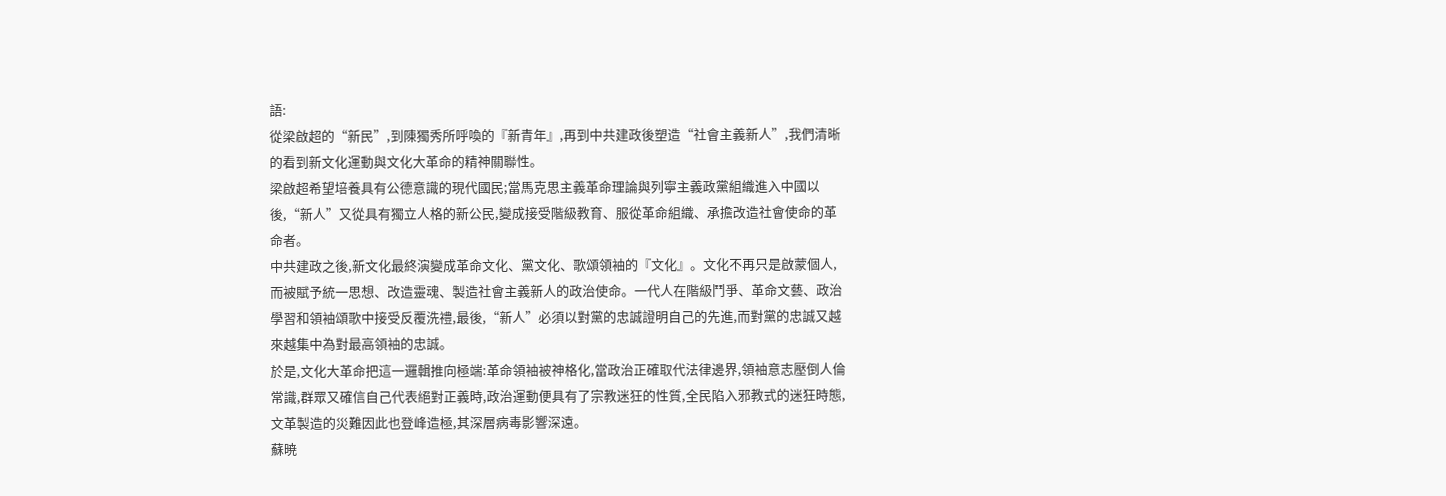語:
從梁啟超的“新民”,到陳獨秀所呼喚的『新青年』,再到中共建政後塑造“社會主義新人”,我們清晰的看到新文化運動與文化大革命的精神關聯性。
梁啟超希望培養具有公德意識的現代國民;當馬克思主義革命理論與列寧主義政黨組織進入中國以後,“新人”又從具有獨立人格的新公民,變成接受階級教育、服從革命組織、承擔改造社會使命的革命者。
中共建政之後,新文化最終演變成革命文化、黨文化、歌頌領袖的『文化』。文化不再只是啟蒙個人,而被賦予統一思想、改造靈魂、製造社會主義新人的政治使命。一代人在階級鬥爭、革命文藝、政治學習和領袖頌歌中接受反覆洗禮,最後,“新人”必須以對黨的忠誠證明自己的先進,而對黨的忠誠又越來越集中為對最高領袖的忠誠。
於是,文化大革命把這一邏輯推向極端:革命領袖被神格化,當政治正確取代法律邊界,領袖意志壓倒人倫常識,群眾又確信自己代表絕對正義時,政治運動便具有了宗教迷狂的性質,全民陷入邪教式的迷狂時態,文革製造的災難因此也登峰造極,其深層病毒影響深遠。
蘇暁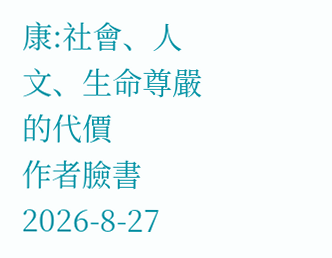康:社會、人文、生命尊嚴的代價
作者臉書 2026-8-27